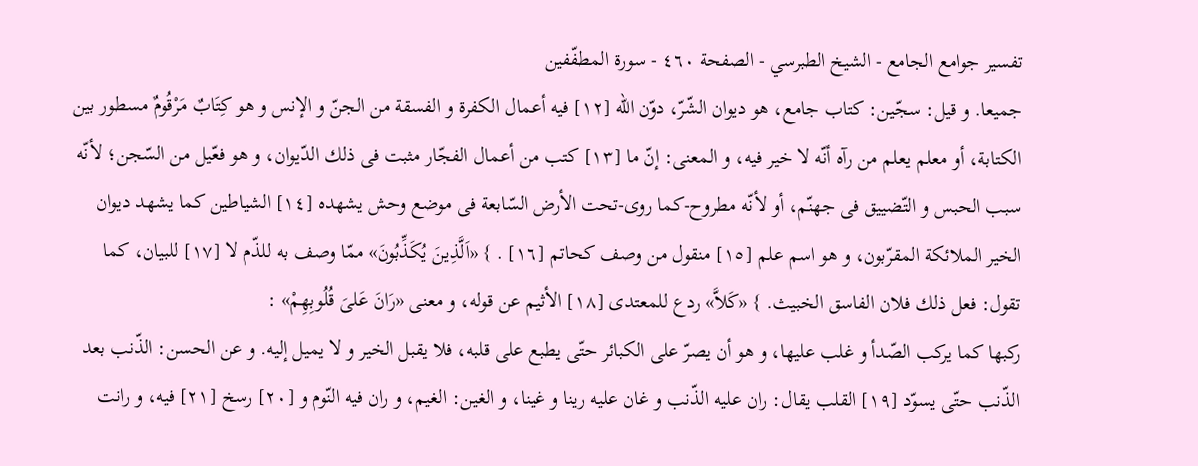تفسير جوامع الجامع - الشيخ الطبرسي - الصفحة ٤٦٠ - سورة المطفّفين
جميعا. و قيل: سجّين: كتاب جامع، هو ديوان الشّرّ، دوّن اللّه [١٢] فيه أعمال الكفرة و الفسقة من الجنّ و الإنس و هو كِتَابٌ مَرْقُومٌ مسطور بين الكتابة، أو معلم يعلم من رآه أنّه لا خير فيه، و المعنى: إنّ ما [١٣] كتب من أعمال الفجّار مثبت فى ذلك الدّيوان، و هو فعّيل من السّجن؛ لأنّه سبب الحبس و التّضييق فى جهنّم، أو لأنّه مطروح-كما روى-تحت الأرض السّابعة فى موضع وحش يشهده [١٤] الشياطين كما يشهد ديوان الخير الملائكة المقرّبون، و هو اسم علم [١٥] منقول من وصف كحاتم [١٦] . } «اَلَّذِينَ يُكَذِّبُونَ» ممّا وصف به للذّم لا [١٧] للبيان، كما تقول: فعل ذلك فلان الفاسق الخبيث. } «كَلاَّ» ردع للمعتدى [١٨] الأثيم عن قوله، و معنى «رَانَ عَلىَ قُلُوبِهِمْ» :
ركبها كما يركب الصّدأ و غلب عليها، و هو أن يصرّ على الكبائر حتّى يطبع على قلبه، فلا يقبل الخير و لا يميل إليه. و عن الحسن: الذّنب بعد الذّنب حتّى يسوّد [١٩] القلب يقال: ران عليه الذّنب و غان عليه رينا و غينا، و الغين: الغيم، و ران فيه النّوم و [٢٠] رسخ [٢١] فيه، و رانت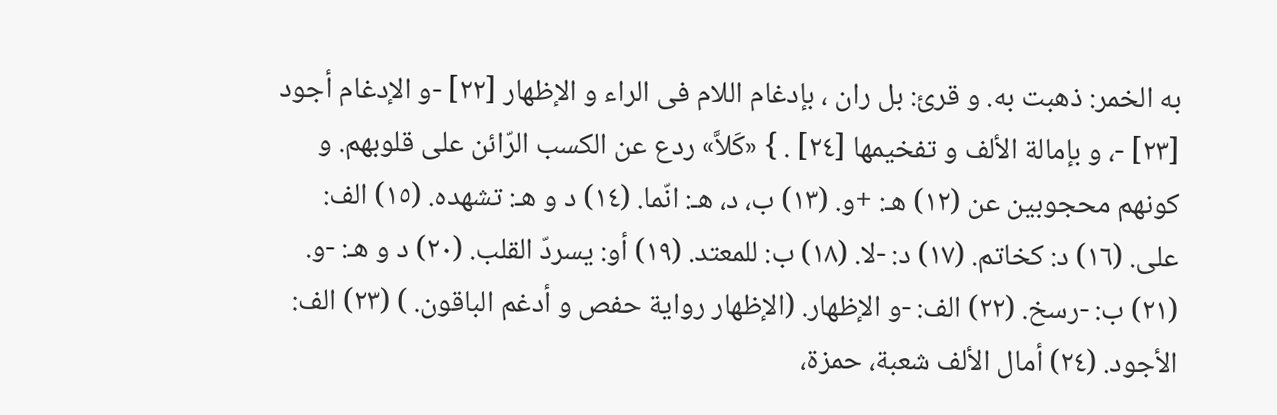به الخمر: ذهبت به. و قرئ: بل ران ، بإدغام اللام فى الراء و الإظهار [٢٢] -و الإدغام أجود [٢٣] -، و بإمالة الألف و تفخيمها [٢٤] . } «كَلاَّ» ردع عن الكسب الرّائن على قلوبهم. و كونهم محجوبين عن (١٢) هـ: +و. (١٣) ب، د، هـ: انّما. (١٤) د و هـ: تشهده. (١٥) الف: على. (١٦) د: كخاتم. (١٧) د: -لا. (١٨) ب: للمعتد. (١٩) أو: يسردّ القلب. (٢٠) د و هـ: -و. (٢١) ب: -رسخ. (٢٢) الف: -و الإظهار. (الإظهار رواية حفص و أدغم الباقون. ) (٢٣) الف: الأجود. (٢٤) أمال الألف شعبة، حمزة،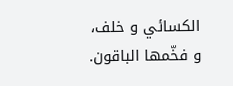الكسائي و خلف، و فخّمها الباقون.